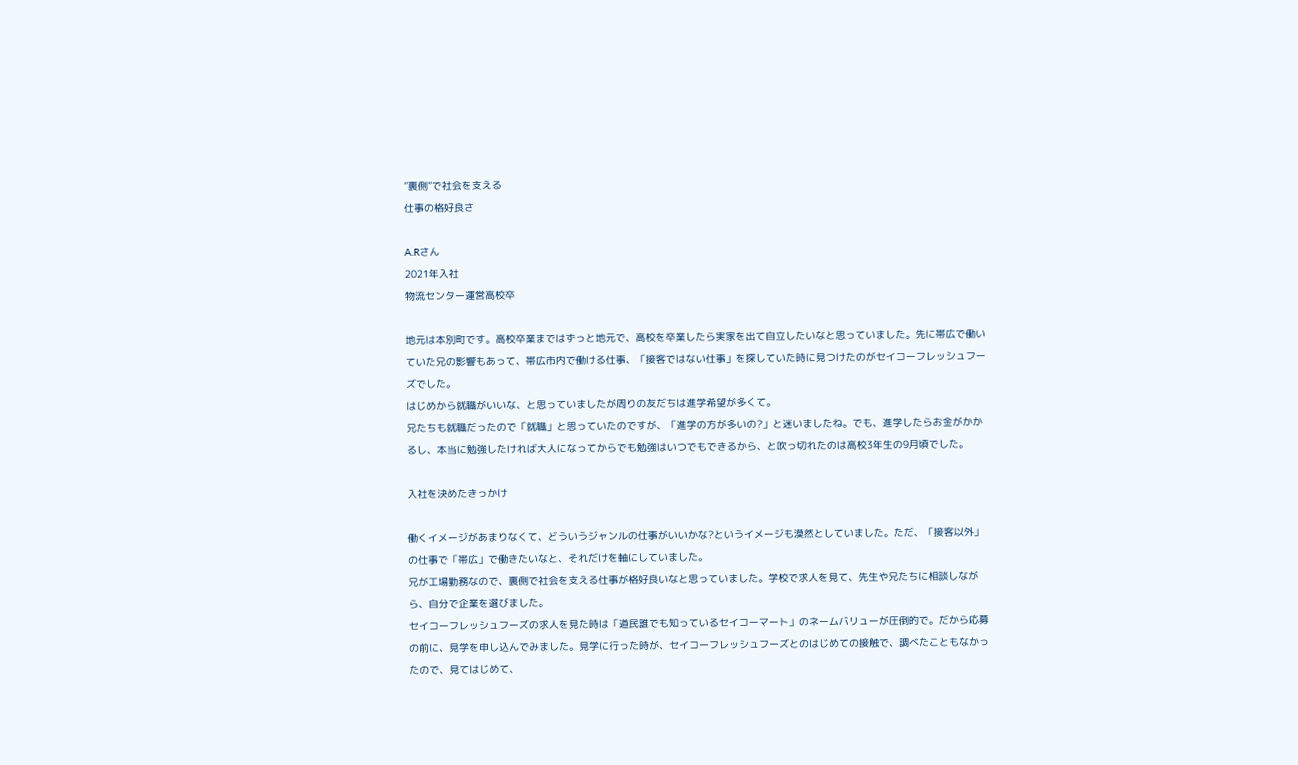”裏側”で社会を支える
仕事の格好良さ

A.Rさん
2021年入社
物流センター運営高校卒

地元は本別町です。高校卒業まではずっと地元で、高校を卒業したら実家を出て自立したいなと思っていました。先に帯広で働いていた兄の影響もあって、帯広市内で働ける仕事、「接客ではない仕事」を探していた時に見つけたのがセイコーフレッシュフーズでした。
はじめから就職がいいな、と思っていましたが周りの友だちは進学希望が多くて。
兄たちも就職だったので「就職」と思っていたのですが、「進学の方が多いの?」と迷いましたね。でも、進学したらお金がかかるし、本当に勉強したければ大人になってからでも勉強はいつでもできるから、と吹っ切れたのは高校3年生の9月頃でした。

入社を決めたきっかけ

働くイメージがあまりなくて、どういうジャンルの仕事がいいかな?というイメージも漠然としていました。ただ、「接客以外」の仕事で「帯広」で働きたいなと、それだけを軸にしていました。
兄が工場勤務なので、裏側で社会を支える仕事が格好良いなと思っていました。学校で求人を見て、先生や兄たちに相談しながら、自分で企業を選びました。
セイコーフレッシュフーズの求人を見た時は「道民誰でも知っているセイコーマート」のネームバリューが圧倒的で。だから応募の前に、見学を申し込んでみました。見学に行った時が、セイコーフレッシュフーズとのはじめての接触で、調べたこともなかったので、見てはじめて、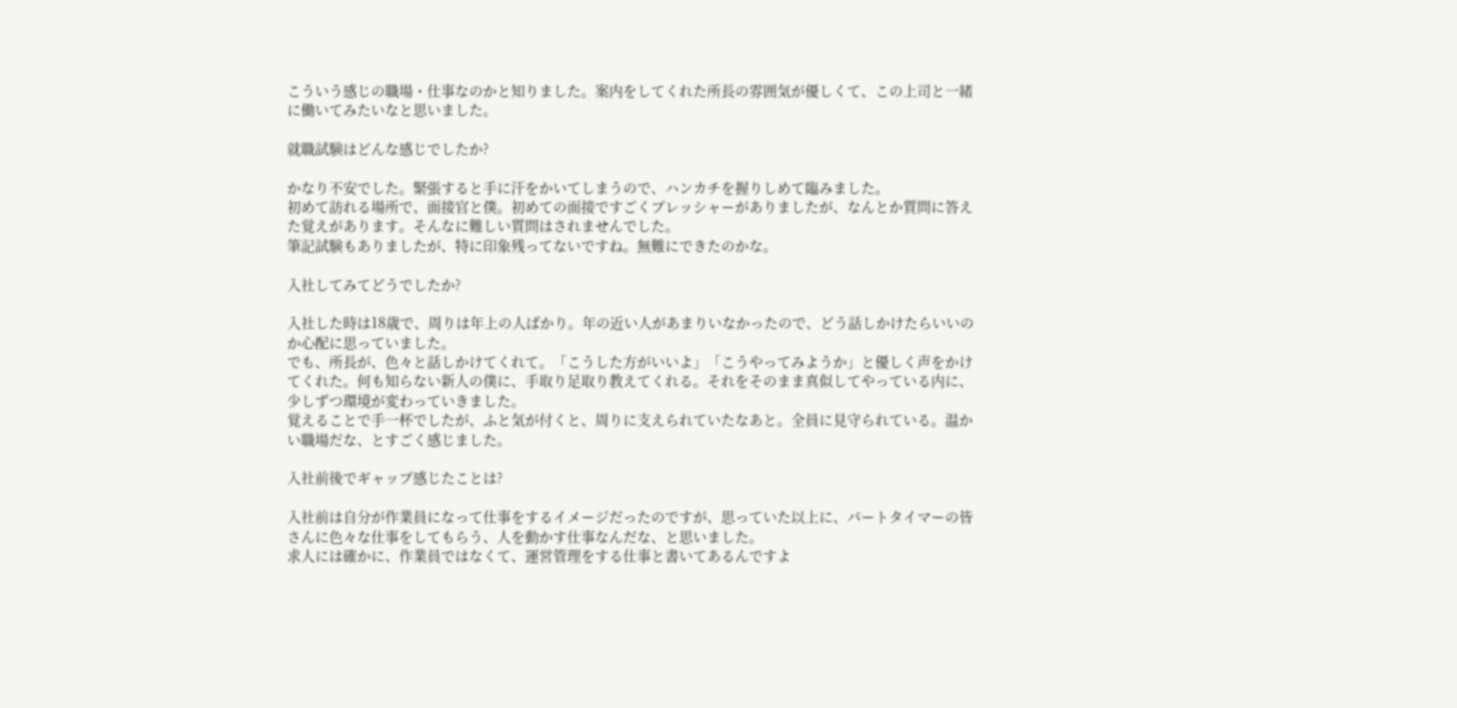こういう感じの職場・仕事なのかと知りました。案内をしてくれた所長の雰囲気が優しくて、この上司と一緒に働いてみたいなと思いました。

就職試験はどんな感じでしたか?

かなり不安でした。緊張すると手に汗をかいてしまうので、ハンカチを握りしめて臨みました。
初めて訪れる場所で、面接官と僕。初めての面接ですごくプレッシャーがありましたが、なんとか質問に答えた覚えがあります。そんなに難しい質問はされませんでした。
筆記試験もありましたが、特に印象残ってないですね。無難にできたのかな。

入社してみてどうでしたか?

入社した時は18歳で、周りは年上の人ばかり。年の近い人があまりいなかったので、どう話しかけたらいいのか心配に思っていました。
でも、所長が、色々と話しかけてくれて。「こうした方がいいよ」「こうやってみようか」と優しく声をかけてくれた。何も知らない新人の僕に、手取り足取り教えてくれる。それをそのまま真似してやっている内に、少しずつ環境が変わっていきました。
覚えることで手一杯でしたが、ふと気が付くと、周りに支えられていたなあと。全員に見守られている。温かい職場だな、とすごく感じました。

入社前後でギャップ感じたことは?

入社前は自分が作業員になって仕事をするイメージだったのですが、思っていた以上に、パートタイマーの皆さんに色々な仕事をしてもらう、人を動かす仕事なんだな、と思いました。
求人には確かに、作業員ではなくて、運営管理をする仕事と書いてあるんですよ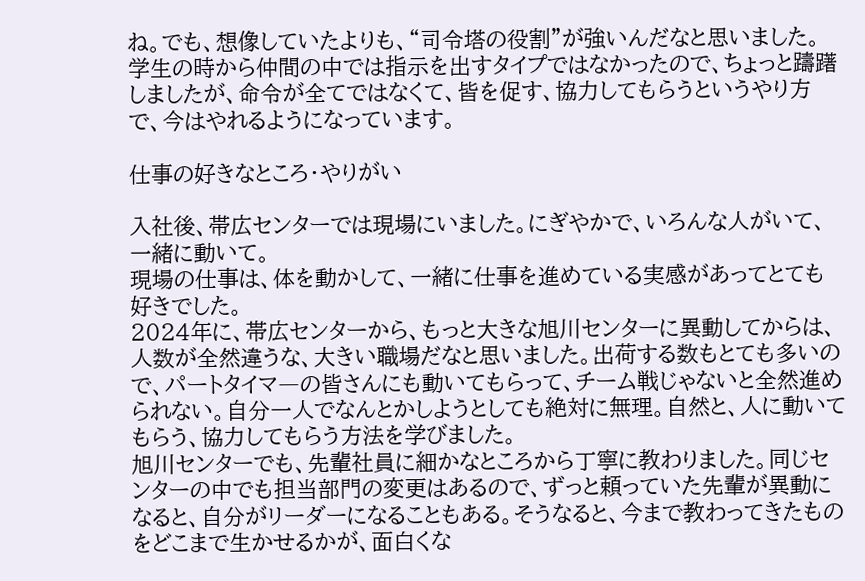ね。でも、想像していたよりも、“司令塔の役割”が強いんだなと思いました。
学生の時から仲間の中では指示を出すタイプではなかったので、ちょっと躊躇しましたが、命令が全てではなくて、皆を促す、協力してもらうというやり方で、今はやれるようになっています。

仕事の好きなところ・やりがい

入社後、帯広センターでは現場にいました。にぎやかで、いろんな人がいて、一緒に動いて。
現場の仕事は、体を動かして、一緒に仕事を進めている実感があってとても好きでした。
2024年に、帯広センターから、もっと大きな旭川センターに異動してからは、人数が全然違うな、大きい職場だなと思いました。出荷する数もとても多いので、パートタイマ―の皆さんにも動いてもらって、チーム戦じゃないと全然進められない。自分一人でなんとかしようとしても絶対に無理。自然と、人に動いてもらう、協力してもらう方法を学びました。
旭川センターでも、先輩社員に細かなところから丁寧に教わりました。同じセンターの中でも担当部門の変更はあるので、ずっと頼っていた先輩が異動になると、自分がリーダーになることもある。そうなると、今まで教わってきたものをどこまで生かせるかが、面白くな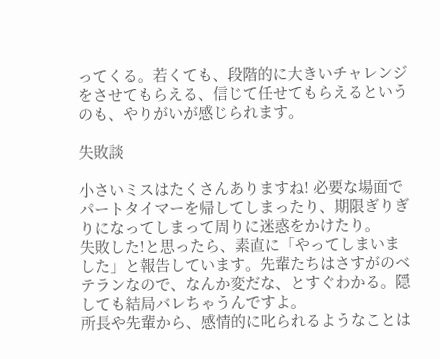ってくる。若くても、段階的に大きいチャレンジをさせてもらえる、信じて任せてもらえるというのも、やりがいが感じられます。

失敗談

小さいミスはたくさんありますね! 必要な場面でパートタイマーを帰してしまったり、期限ぎりぎりになってしまって周りに迷惑をかけたり。
失敗した!と思ったら、素直に「やってしまいました」と報告しています。先輩たちはさすがのベテランなので、なんか変だな、とすぐわかる。隠しても結局バレちゃうんですよ。
所長や先輩から、感情的に叱られるようなことは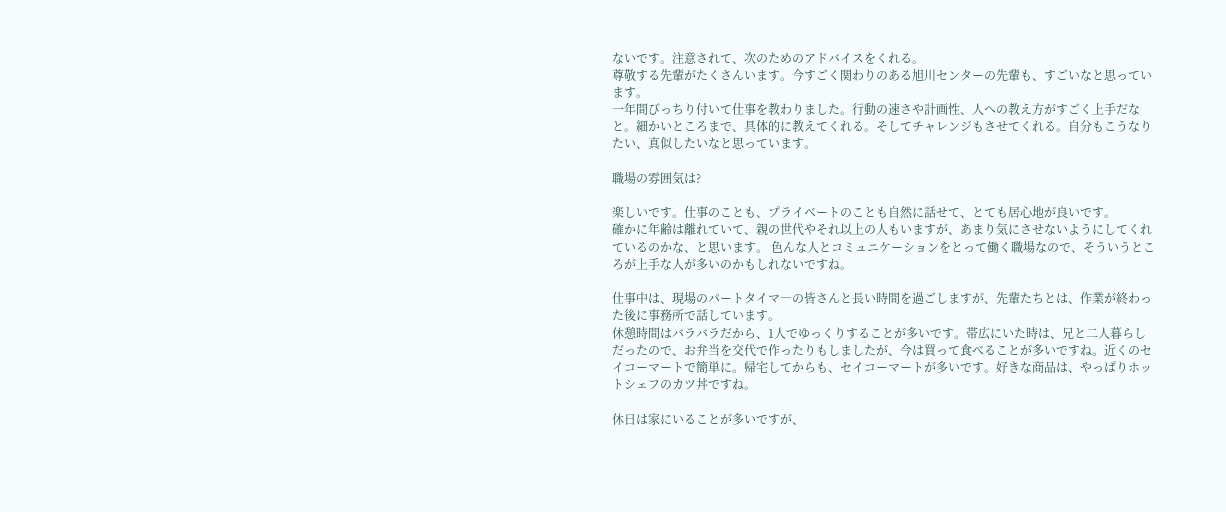ないです。注意されて、次のためのアドバイスをくれる。
尊敬する先輩がたくさんいます。今すごく関わりのある旭川センターの先輩も、すごいなと思っています。
一年間びっちり付いて仕事を教わりました。行動の速さや計画性、人への教え方がすごく上手だなと。細かいところまで、具体的に教えてくれる。そしてチャレンジもさせてくれる。自分もこうなりたい、真似したいなと思っています。

職場の雰囲気は?

楽しいです。仕事のことも、プライベートのことも自然に話せて、とても居心地が良いです。
確かに年齢は離れていて、親の世代やそれ以上の人もいますが、あまり気にさせないようにしてくれているのかな、と思います。 色んな人とコミュニケーションをとって働く職場なので、そういうところが上手な人が多いのかもしれないですね。

仕事中は、現場のパートタイマ―の皆さんと長い時間を過ごしますが、先輩たちとは、作業が終わった後に事務所で話しています。
休憩時間はバラバラだから、1人でゆっくりすることが多いです。帯広にいた時は、兄と二人暮らしだったので、お弁当を交代で作ったりもしましたが、今は買って食べることが多いですね。近くのセイコーマートで簡単に。帰宅してからも、セイコーマートが多いです。好きな商品は、やっぱりホットシェフのカツ丼ですね。

休日は家にいることが多いですが、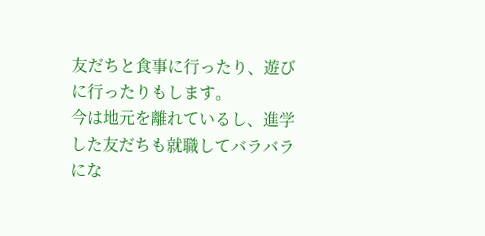友だちと食事に行ったり、遊びに行ったりもします。
今は地元を離れているし、進学した友だちも就職してバラバラにな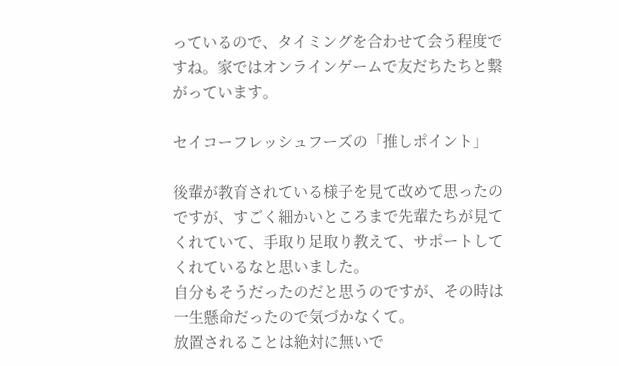っているので、タイミングを合わせて会う程度ですね。家ではオンラインゲームで友だちたちと繋がっています。

セイコーフレッシュフーズの「推しポイント」

後輩が教育されている様子を見て改めて思ったのですが、すごく細かいところまで先輩たちが見てくれていて、手取り足取り教えて、サポートしてくれているなと思いました。
自分もそうだったのだと思うのですが、その時は一生懸命だったので気づかなくて。
放置されることは絶対に無いで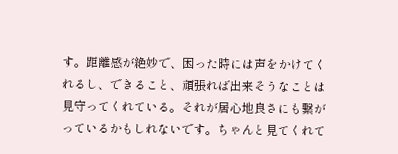す。距離感が絶妙で、困った時には声をかけてくれるし、できること、頑張れば出来そうなことは見守ってくれている。それが居心地良さにも繋がっているかもしれないです。ちゃんと見てくれて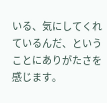いる、気にしてくれているんだ、ということにありがたさを感じます。